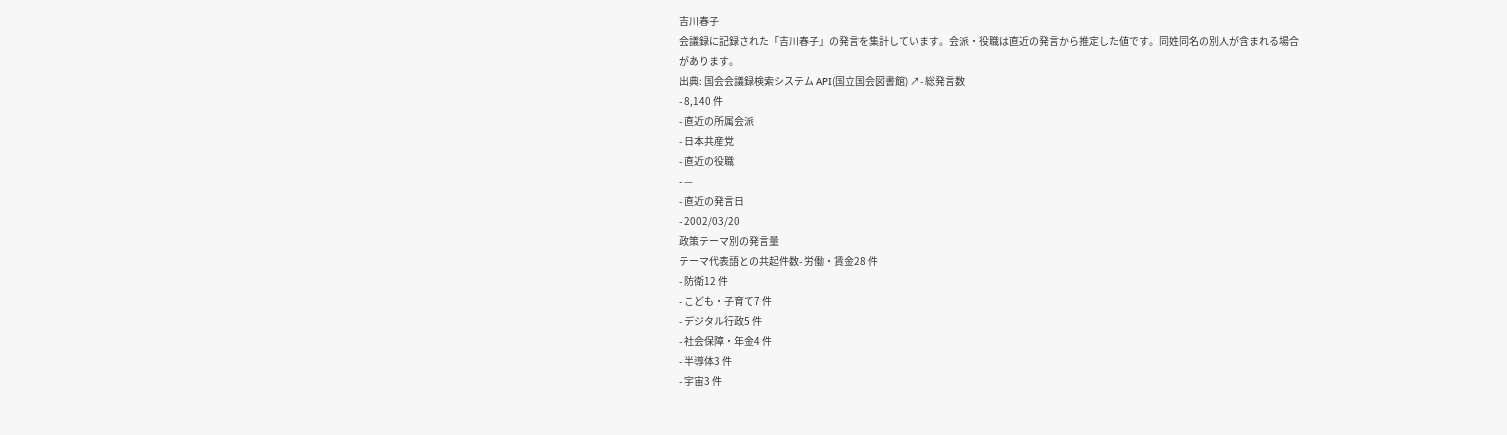吉川春子
会議録に記録された「吉川春子」の発言を集計しています。会派・役職は直近の発言から推定した値です。同姓同名の別人が含まれる場合があります。
出典: 国会会議録検索システム API(国立国会図書館) ↗- 総発言数
- 8,140 件
- 直近の所属会派
- 日本共産党
- 直近の役職
- —
- 直近の発言日
- 2002/03/20
政策テーマ別の発言量
テーマ代表語との共起件数- 労働・賃金28 件
- 防衛12 件
- こども・子育て7 件
- デジタル行政5 件
- 社会保障・年金4 件
- 半導体3 件
- 宇宙3 件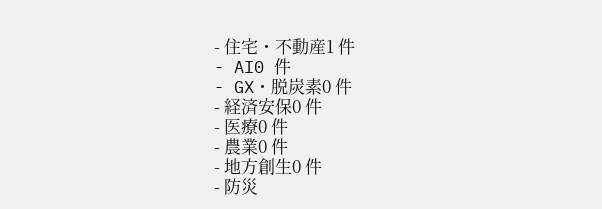- 住宅・不動産1 件
- AI0 件
- GX・脱炭素0 件
- 経済安保0 件
- 医療0 件
- 農業0 件
- 地方創生0 件
- 防災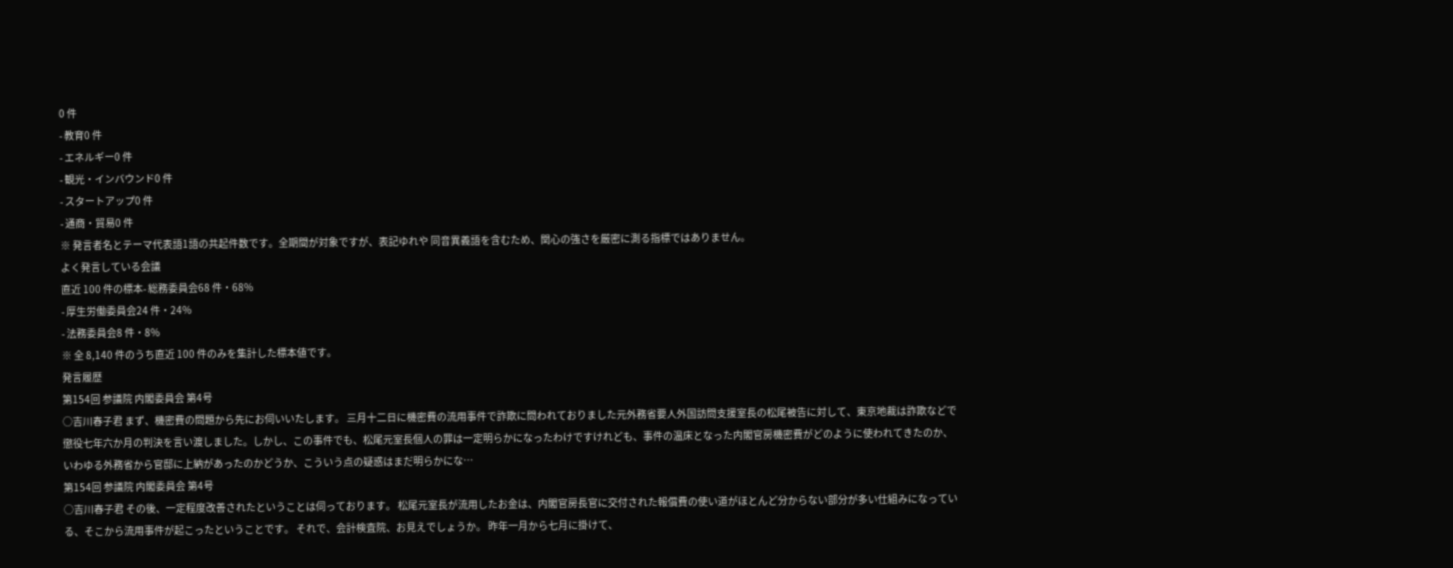0 件
- 教育0 件
- エネルギー0 件
- 観光・インバウンド0 件
- スタートアップ0 件
- 通商・貿易0 件
※ 発言者名とテーマ代表語1語の共起件数です。全期間が対象ですが、表記ゆれや 同音異義語を含むため、関心の強さを厳密に測る指標ではありません。
よく発言している会議
直近 100 件の標本- 総務委員会68 件・68%
- 厚生労働委員会24 件・24%
- 法務委員会8 件・8%
※ 全 8,140 件のうち直近 100 件のみを集計した標本値です。
発言履歴
第154回 参議院 内閣委員会 第4号
○吉川春子君 まず、機密費の問題から先にお伺いいたします。 三月十二日に機密費の流用事件で詐欺に問われておりました元外務省要人外国訪問支援室長の松尾被告に対して、東京地裁は詐欺などで懲役七年六か月の判決を言い渡しました。しかし、この事件でも、松尾元室長個人の罪は一定明らかになったわけですけれども、事件の温床となった内閣官房機密費がどのように使われてきたのか、いわゆる外務省から官邸に上納があったのかどうか、こういう点の疑惑はまだ明らかにな…
第154回 参議院 内閣委員会 第4号
○吉川春子君 その後、一定程度改善されたということは伺っております。 松尾元室長が流用したお金は、内閣官房長官に交付された報償費の使い道がほとんど分からない部分が多い仕組みになっている、そこから流用事件が起こったということです。 それで、会計検査院、お見えでしょうか。 昨年一月から七月に掛けて、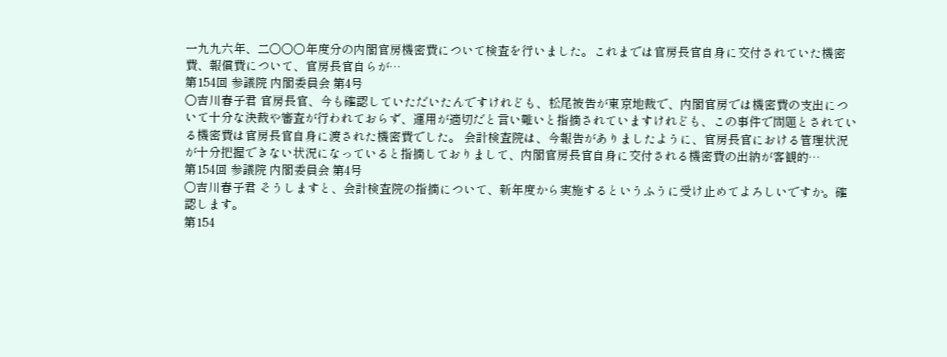一九九六年、二〇〇〇年度分の内閣官房機密費について検査を行いました。これまでは官房長官自身に交付されていた機密費、報償費について、官房長官自らが…
第154回 参議院 内閣委員会 第4号
○吉川春子君 官房長官、今も確認していただいたんですけれども、松尾被告が東京地裁で、内閣官房では機密費の支出について十分な決裁や審査が行われておらず、運用が適切だと言い難いと指摘されていますけれども、この事件で問題とされている機密費は官房長官自身に渡された機密費でした。 会計検査院は、今報告がありましたように、官房長官における管理状況が十分把握できない状況になっていると指摘しておりまして、内閣官房長官自身に交付される機密費の出納が客観的…
第154回 参議院 内閣委員会 第4号
○吉川春子君 そうしますと、会計検査院の指摘について、新年度から実施するというふうに受け止めてよろしいですか。確認します。
第154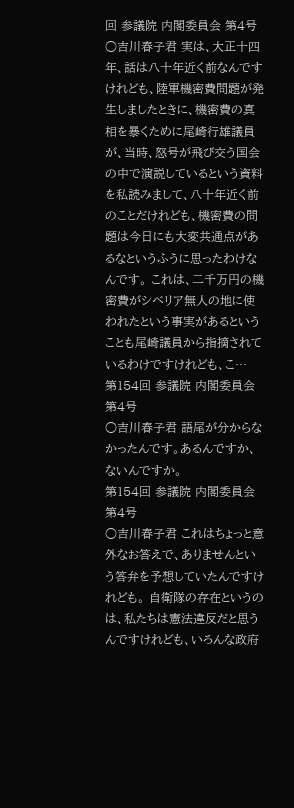回 参議院 内閣委員会 第4号
○吉川春子君 実は、大正十四年、話は八十年近く前なんですけれども、陸軍機密費問題が発生しましたときに、機密費の真相を暴くために尾崎行雄議員が、当時、怒号が飛び交う国会の中で演説しているという資料を私読みまして、八十年近く前のことだけれども、機密費の問題は今日にも大変共通点があるなというふうに思ったわけなんです。 これは、二千万円の機密費がシベリア無人の地に使われたという事実があるということも尾崎議員から指摘されているわけですけれども、こ…
第154回 参議院 内閣委員会 第4号
○吉川春子君 語尾が分からなかったんです。あるんですか、ないんですか。
第154回 参議院 内閣委員会 第4号
○吉川春子君 これはちょっと意外なお答えで、ありませんという答弁を予想していたんですけれども。 自衛隊の存在というのは、私たちは憲法違反だと思うんですけれども、いろんな政府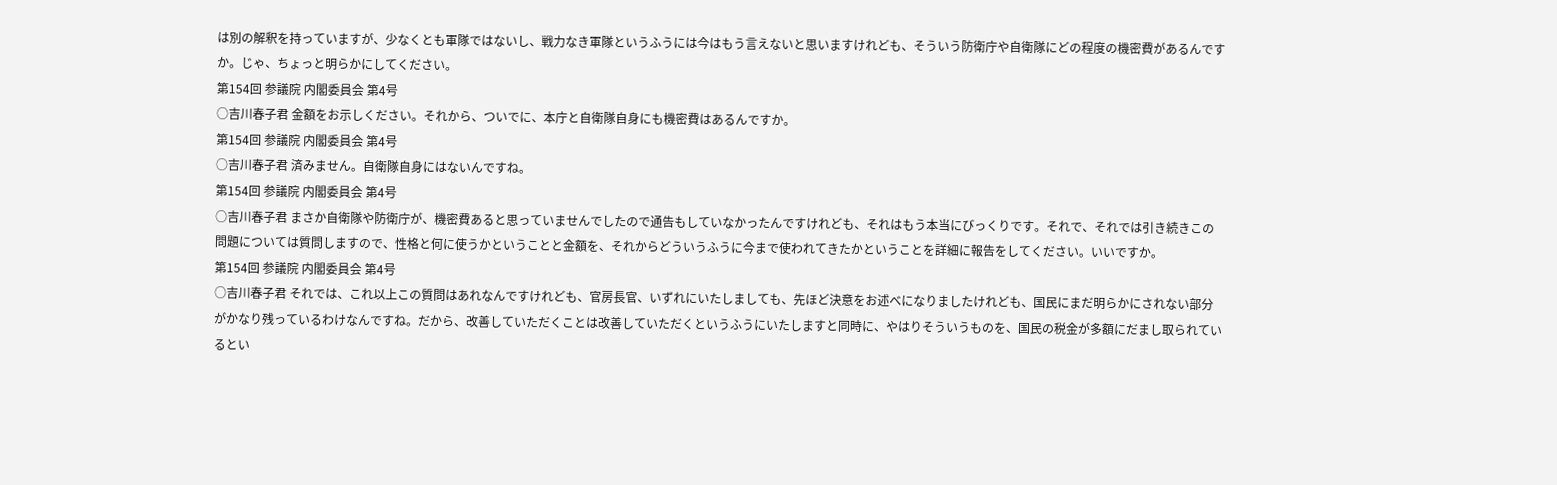は別の解釈を持っていますが、少なくとも軍隊ではないし、戦力なき軍隊というふうには今はもう言えないと思いますけれども、そういう防衛庁や自衛隊にどの程度の機密費があるんですか。じゃ、ちょっと明らかにしてください。
第154回 参議院 内閣委員会 第4号
○吉川春子君 金額をお示しください。それから、ついでに、本庁と自衛隊自身にも機密費はあるんですか。
第154回 参議院 内閣委員会 第4号
○吉川春子君 済みません。自衛隊自身にはないんですね。
第154回 参議院 内閣委員会 第4号
○吉川春子君 まさか自衛隊や防衛庁が、機密費あると思っていませんでしたので通告もしていなかったんですけれども、それはもう本当にびっくりです。それで、それでは引き続きこの問題については質問しますので、性格と何に使うかということと金額を、それからどういうふうに今まで使われてきたかということを詳細に報告をしてください。いいですか。
第154回 参議院 内閣委員会 第4号
○吉川春子君 それでは、これ以上この質問はあれなんですけれども、官房長官、いずれにいたしましても、先ほど決意をお述べになりましたけれども、国民にまだ明らかにされない部分がかなり残っているわけなんですね。だから、改善していただくことは改善していただくというふうにいたしますと同時に、やはりそういうものを、国民の税金が多額にだまし取られているとい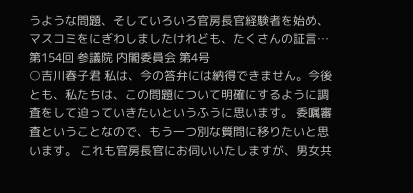うような問題、そしていろいろ官房長官経験者を始め、マスコミをにぎわしましたけれども、たくさんの証言…
第154回 参議院 内閣委員会 第4号
○吉川春子君 私は、今の答弁には納得できません。今後とも、私たちは、この問題について明確にするように調査をして迫っていきたいというふうに思います。 委嘱審査ということなので、もう一つ別な質問に移りたいと思います。 これも官房長官にお伺いいたしますが、男女共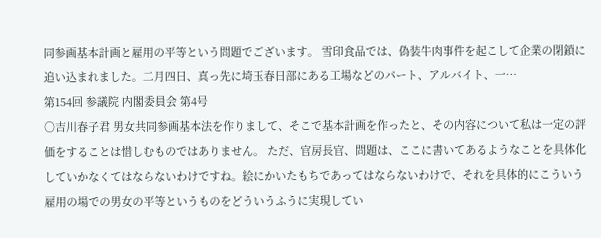同参画基本計画と雇用の平等という問題でございます。 雪印食品では、偽装牛肉事件を起こして企業の閉鎖に追い込まれました。二月四日、真っ先に埼玉春日部にある工場などのパート、アルバイト、一…
第154回 参議院 内閣委員会 第4号
○吉川春子君 男女共同参画基本法を作りまして、そこで基本計画を作ったと、その内容について私は一定の評価をすることは惜しむものではありません。 ただ、官房長官、問題は、ここに書いてあるようなことを具体化していかなくてはならないわけですね。絵にかいたもちであってはならないわけで、それを具体的にこういう雇用の場での男女の平等というものをどういうふうに実現してい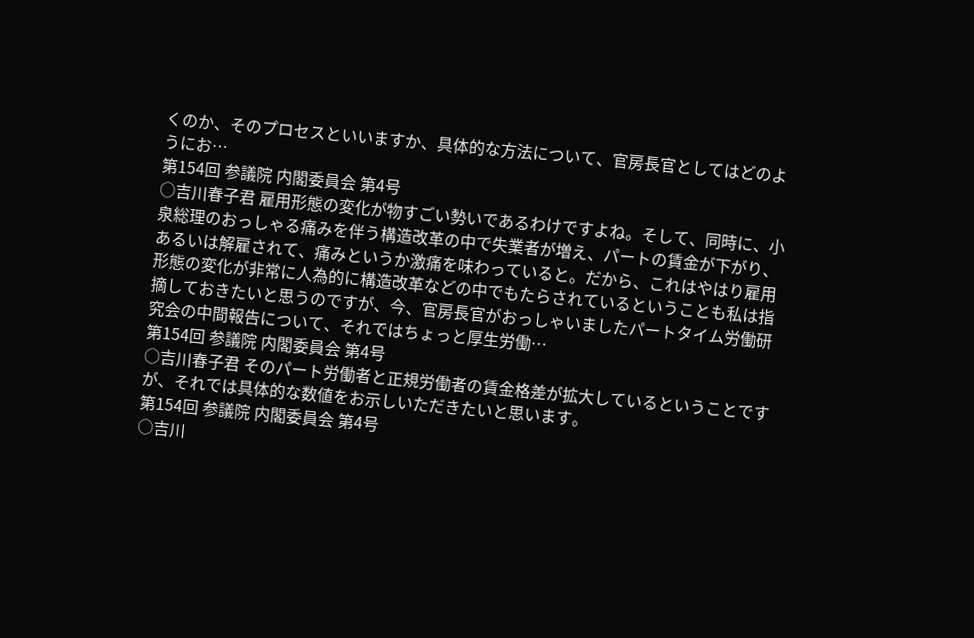くのか、そのプロセスといいますか、具体的な方法について、官房長官としてはどのようにお…
第154回 参議院 内閣委員会 第4号
○吉川春子君 雇用形態の変化が物すごい勢いであるわけですよね。そして、同時に、小泉総理のおっしゃる痛みを伴う構造改革の中で失業者が増え、パートの賃金が下がり、あるいは解雇されて、痛みというか激痛を味わっていると。だから、これはやはり雇用形態の変化が非常に人為的に構造改革などの中でもたらされているということも私は指摘しておきたいと思うのですが、今、官房長官がおっしゃいましたパートタイム労働研究会の中間報告について、それではちょっと厚生労働…
第154回 参議院 内閣委員会 第4号
○吉川春子君 そのパート労働者と正規労働者の賃金格差が拡大しているということですが、それでは具体的な数値をお示しいただきたいと思います。
第154回 参議院 内閣委員会 第4号
○吉川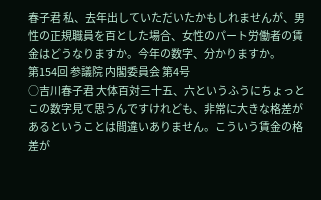春子君 私、去年出していただいたかもしれませんが、男性の正規職員を百とした場合、女性のパート労働者の賃金はどうなりますか。今年の数字、分かりますか。
第154回 参議院 内閣委員会 第4号
○吉川春子君 大体百対三十五、六というふうにちょっとこの数字見て思うんですけれども、非常に大きな格差があるということは間違いありません。こういう賃金の格差が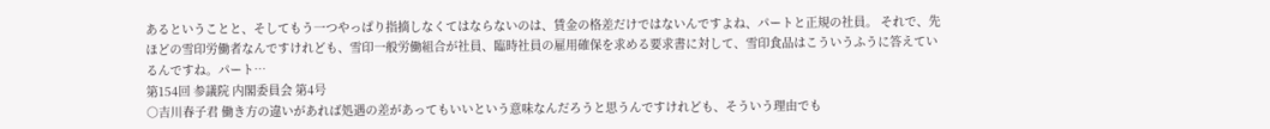あるということと、そしてもう一つやっぱり指摘しなくてはならないのは、賃金の格差だけではないんですよね、パートと正規の社員。 それで、先ほどの雪印労働者なんですけれども、雪印一般労働組合が社員、臨時社員の雇用確保を求める要求書に対して、雪印食品はこういうふうに答えているんですね。パート…
第154回 参議院 内閣委員会 第4号
○吉川春子君 働き方の違いがあれば処遇の差があってもいいという意味なんだろうと思うんですけれども、そういう理由でも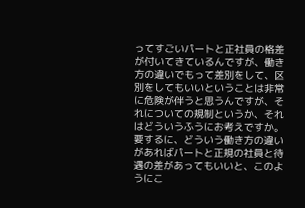ってすごいパートと正社員の格差が付いてきているんですが、働き方の違いでもって差別をして、区別をしてもいいということは非常に危険が伴うと思うんですが、それについての規制というか、それはどういうふうにお考えですか。要するに、どういう働き方の違いがあればパートと正規の社員と待遇の差があってもいいと、このようにこ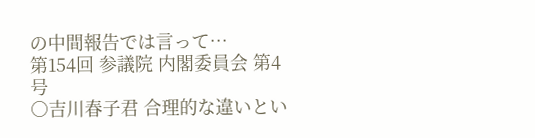の中間報告では言って…
第154回 参議院 内閣委員会 第4号
○吉川春子君 合理的な違いとい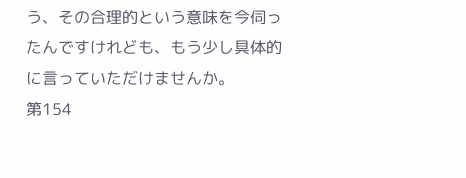う、その合理的という意味を今伺ったんですけれども、もう少し具体的に言っていただけませんか。
第154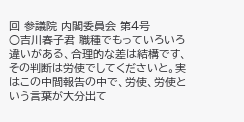回 参議院 内閣委員会 第4号
○吉川春子君 職種でもっていろいろ違いがある、合理的な差は結構です、その判断は労使でしてくださいと。実はこの中間報告の中で、労使、労使という言葉が大分出て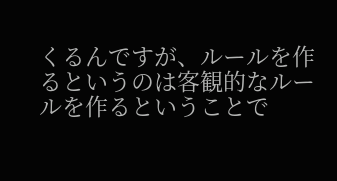くるんですが、ルールを作るというのは客観的なルールを作るということで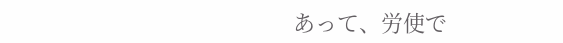あって、労使で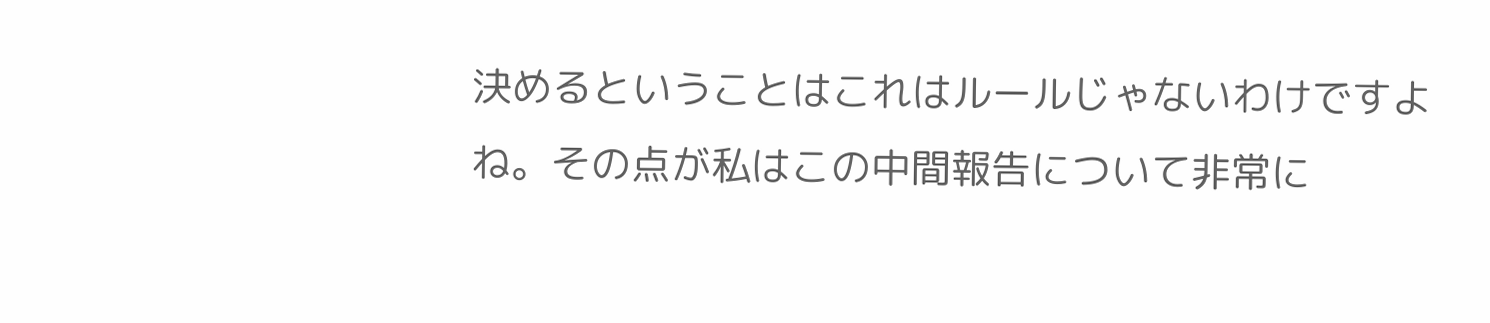決めるということはこれはルールじゃないわけですよね。その点が私はこの中間報告について非常に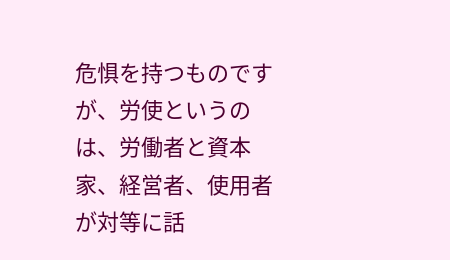危惧を持つものですが、労使というのは、労働者と資本家、経営者、使用者が対等に話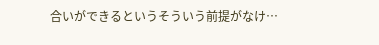合いができるというそういう前提がなけ…